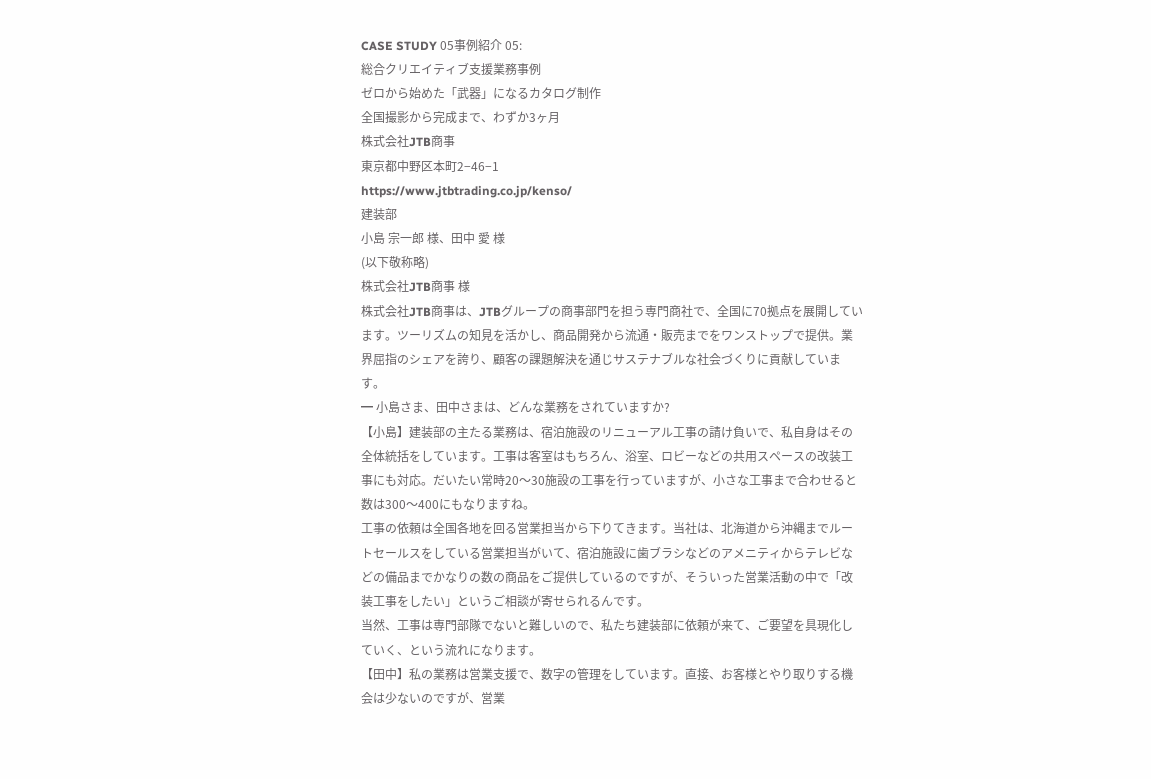CASE STUDY 05事例紹介 05:
総合クリエイティブ支援業務事例
ゼロから始めた「武器」になるカタログ制作
全国撮影から完成まで、わずか3ヶ月
株式会社JTB商事
東京都中野区本町2−46−1
https://www.jtbtrading.co.jp/kenso/
建装部
小島 宗一郎 様、田中 愛 様
(以下敬称略)
株式会社JTB商事 様
株式会社JTB商事は、JTBグループの商事部門を担う専門商社で、全国に70拠点を展開しています。ツーリズムの知見を活かし、商品開発から流通・販売までをワンストップで提供。業界屈指のシェアを誇り、顧客の課題解決を通じサステナブルな社会づくりに貢献しています。
━ 小島さま、田中さまは、どんな業務をされていますか?
【小島】建装部の主たる業務は、宿泊施設のリニューアル工事の請け負いで、私自身はその全体統括をしています。工事は客室はもちろん、浴室、ロビーなどの共用スペースの改装工事にも対応。だいたい常時20〜30施設の工事を行っていますが、小さな工事まで合わせると数は300〜400にもなりますね。
工事の依頼は全国各地を回る営業担当から下りてきます。当社は、北海道から沖縄までルートセールスをしている営業担当がいて、宿泊施設に歯ブラシなどのアメニティからテレビなどの備品までかなりの数の商品をご提供しているのですが、そういった営業活動の中で「改装工事をしたい」というご相談が寄せられるんです。
当然、工事は専門部隊でないと難しいので、私たち建装部に依頼が来て、ご要望を具現化していく、という流れになります。
【田中】私の業務は営業支援で、数字の管理をしています。直接、お客様とやり取りする機会は少ないのですが、営業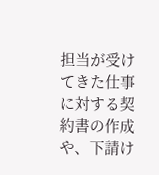担当が受けてきた仕事に対する契約書の作成や、下請け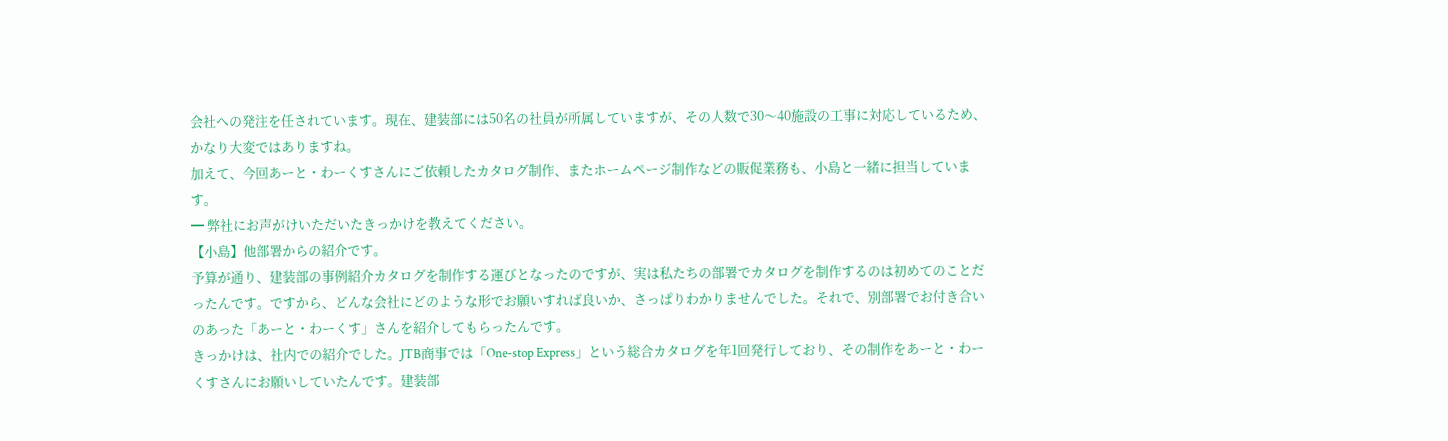会社への発注を任されています。現在、建装部には50名の社員が所属していますが、その人数で30〜40施設の工事に対応しているため、かなり大変ではありますね。
加えて、今回あーと・わーくすさんにご依頼したカタログ制作、またホームページ制作などの販促業務も、小島と一緒に担当しています。
━ 弊社にお声がけいただいたきっかけを教えてください。
【小島】他部署からの紹介です。
予算が通り、建装部の事例紹介カタログを制作する運びとなったのですが、実は私たちの部署でカタログを制作するのは初めてのことだったんです。ですから、どんな会社にどのような形でお願いすれば良いか、さっぱりわかりませんでした。それで、別部署でお付き合いのあった「あーと・わーくす」さんを紹介してもらったんです。
きっかけは、社内での紹介でした。JTB商事では「One-stop Express」という総合カタログを年1回発行しており、その制作をあーと・わーくすさんにお願いしていたんです。建装部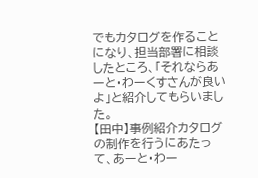でもカタログを作ることになり、担当部署に相談したところ、「それならあーと・わーくすさんが良いよ」と紹介してもらいました。
【田中】事例紹介カタログの制作を行うにあたって、あーと・わー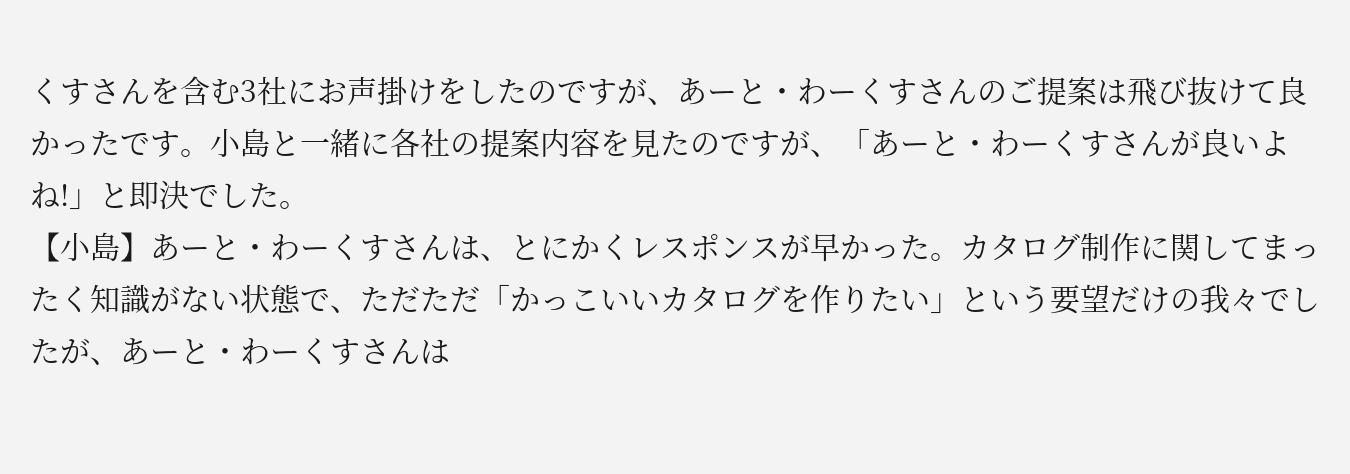くすさんを含む3社にお声掛けをしたのですが、あーと・わーくすさんのご提案は飛び抜けて良かったです。小島と一緒に各社の提案内容を見たのですが、「あーと・わーくすさんが良いよね!」と即決でした。
【小島】あーと・わーくすさんは、とにかくレスポンスが早かった。カタログ制作に関してまったく知識がない状態で、ただただ「かっこいいカタログを作りたい」という要望だけの我々でしたが、あーと・わーくすさんは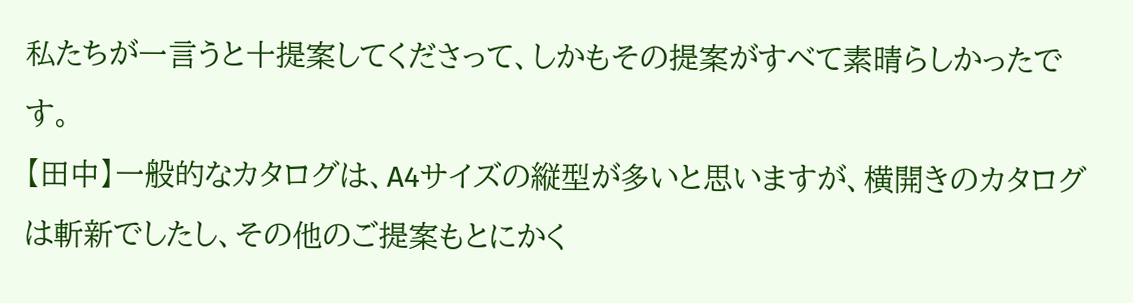私たちが一言うと十提案してくださって、しかもその提案がすべて素晴らしかったです。
【田中】一般的なカタログは、A4サイズの縦型が多いと思いますが、横開きのカタログは斬新でしたし、その他のご提案もとにかく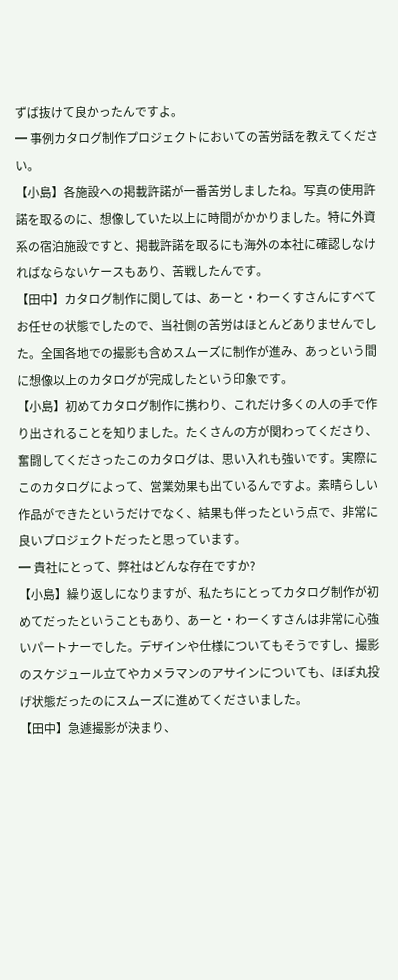ずば抜けて良かったんですよ。
━ 事例カタログ制作プロジェクトにおいての苦労話を教えてください。
【小島】各施設への掲載許諾が一番苦労しましたね。写真の使用許諾を取るのに、想像していた以上に時間がかかりました。特に外資系の宿泊施設ですと、掲載許諾を取るにも海外の本社に確認しなければならないケースもあり、苦戦したんです。
【田中】カタログ制作に関しては、あーと・わーくすさんにすべてお任せの状態でしたので、当社側の苦労はほとんどありませんでした。全国各地での撮影も含めスムーズに制作が進み、あっという間に想像以上のカタログが完成したという印象です。
【小島】初めてカタログ制作に携わり、これだけ多くの人の手で作り出されることを知りました。たくさんの方が関わってくださり、奮闘してくださったこのカタログは、思い入れも強いです。実際にこのカタログによって、営業効果も出ているんですよ。素晴らしい作品ができたというだけでなく、結果も伴ったという点で、非常に良いプロジェクトだったと思っています。
━ 貴社にとって、弊社はどんな存在ですか?
【小島】繰り返しになりますが、私たちにとってカタログ制作が初めてだったということもあり、あーと・わーくすさんは非常に心強いパートナーでした。デザインや仕様についてもそうですし、撮影のスケジュール立てやカメラマンのアサインについても、ほぼ丸投げ状態だったのにスムーズに進めてくださいました。
【田中】急遽撮影が決まり、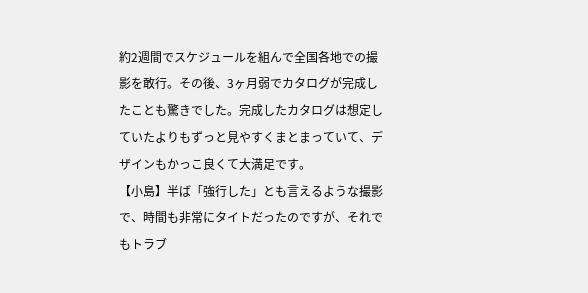約2週間でスケジュールを組んで全国各地での撮影を敢行。その後、3ヶ月弱でカタログが完成したことも驚きでした。完成したカタログは想定していたよりもずっと見やすくまとまっていて、デザインもかっこ良くて大満足です。
【小島】半ば「強行した」とも言えるような撮影で、時間も非常にタイトだったのですが、それでもトラブ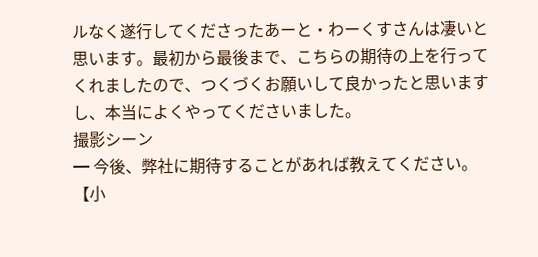ルなく遂行してくださったあーと・わーくすさんは凄いと思います。最初から最後まで、こちらの期待の上を行ってくれましたので、つくづくお願いして良かったと思いますし、本当によくやってくださいました。
撮影シーン
━ 今後、弊社に期待することがあれば教えてください。
【小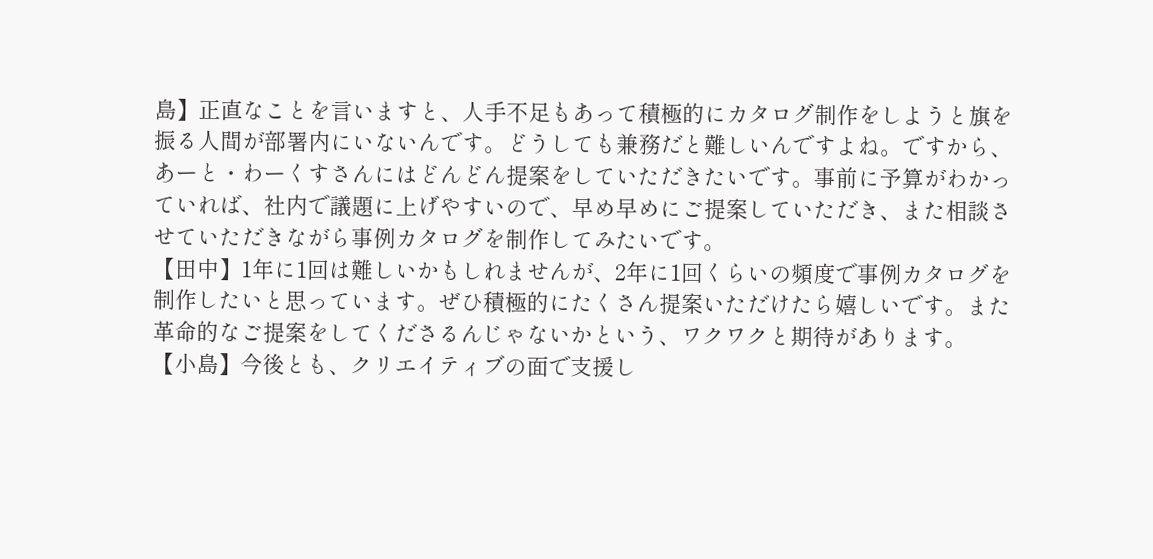島】正直なことを言いますと、人手不足もあって積極的にカタログ制作をしようと旗を振る人間が部署内にいないんです。どうしても兼務だと難しいんですよね。ですから、あーと・わーくすさんにはどんどん提案をしていただきたいです。事前に予算がわかっていれば、社内で議題に上げやすいので、早め早めにご提案していただき、また相談させていただきながら事例カタログを制作してみたいです。
【田中】1年に1回は難しいかもしれませんが、2年に1回くらいの頻度で事例カタログを制作したいと思っています。ぜひ積極的にたくさん提案いただけたら嬉しいです。また革命的なご提案をしてくださるんじゃないかという、ワクワクと期待があります。
【小島】今後とも、クリエイティブの面で支援し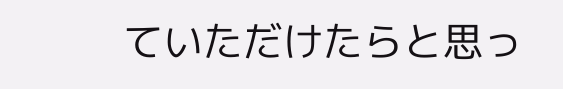ていただけたらと思っ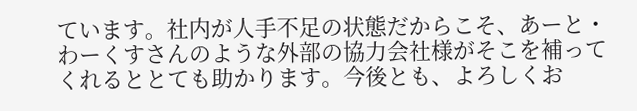ています。社内が人手不足の状態だからこそ、あーと・わーくすさんのような外部の協力会社様がそこを補ってくれるととても助かります。今後とも、よろしくお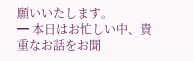願いいたします。
━ 本⽇はお忙しい中、貴重なお話をお聞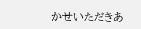かせいただきあ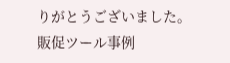りがとうございました。
販促ツール事例